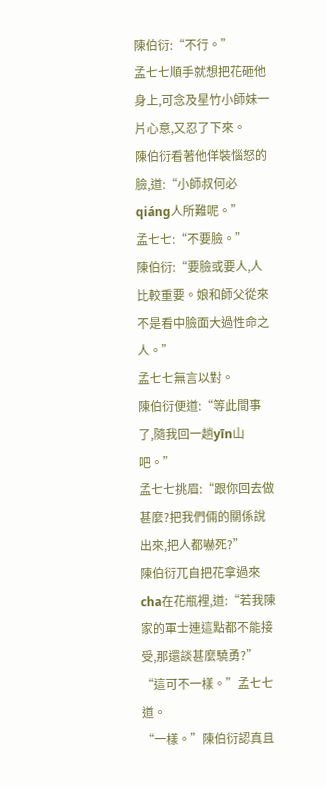陳伯衍:“不行。”
孟七七順手就想把花砸他身上,可念及星竹小師妹一片心意,又忍了下來。
陳伯衍看著他佯裝惱怒的臉,道:“小師叔何必qiáng人所難呢。”
孟七七:“不要臉。”
陳伯衍:“要臉或要人,人比較重要。娘和師父從來不是看中臉面大過性命之人。”
孟七七無言以對。
陳伯衍便道:“等此間事了,隨我回一趟yīn山吧。”
孟七七挑眉:“跟你回去做甚麼?把我們倆的關係說出來,把人都嚇死?”
陳伯衍兀自把花拿過來cha在花瓶裡,道:“若我陳家的軍士連這點都不能接受,那還談甚麼驍勇?”
“這可不一樣。”孟七七道。
“一樣。”陳伯衍認真且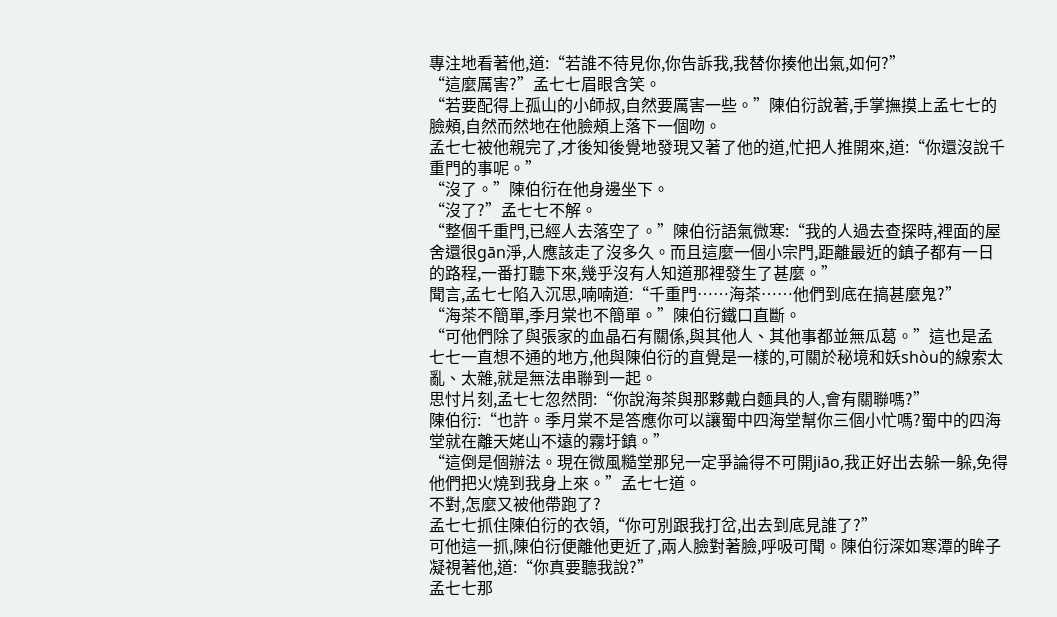專注地看著他,道:“若誰不待見你,你告訴我,我替你揍他出氣,如何?”
“這麼厲害?”孟七七眉眼含笑。
“若要配得上孤山的小師叔,自然要厲害一些。”陳伯衍說著,手掌撫摸上孟七七的臉頰,自然而然地在他臉頰上落下一個吻。
孟七七被他親完了,才後知後覺地發現又著了他的道,忙把人推開來,道:“你還沒說千重門的事呢。”
“沒了。”陳伯衍在他身邊坐下。
“沒了?”孟七七不解。
“整個千重門,已經人去落空了。”陳伯衍語氣微寒:“我的人過去查探時,裡面的屋舍還很gān淨,人應該走了沒多久。而且這麼一個小宗門,距離最近的鎮子都有一日的路程,一番打聽下來,幾乎沒有人知道那裡發生了甚麼。”
聞言,孟七七陷入沉思,喃喃道:“千重門……海茶……他們到底在搞甚麼鬼?”
“海茶不簡單,季月棠也不簡單。”陳伯衍鐵口直斷。
“可他們除了與張家的血晶石有關係,與其他人、其他事都並無瓜葛。”這也是孟七七一直想不通的地方,他與陳伯衍的直覺是一樣的,可關於秘境和妖shòu的線索太亂、太雜,就是無法串聯到一起。
思忖片刻,孟七七忽然問:“你說海茶與那夥戴白麵具的人,會有關聯嗎?”
陳伯衍:“也許。季月棠不是答應你可以讓蜀中四海堂幫你三個小忙嗎?蜀中的四海堂就在離天姥山不遠的霧圩鎮。”
“這倒是個辦法。現在微風糙堂那兒一定爭論得不可開jiāo,我正好出去躲一躲,免得他們把火燒到我身上來。”孟七七道。
不對,怎麼又被他帶跑了?
孟七七抓住陳伯衍的衣領,“你可別跟我打岔,出去到底見誰了?”
可他這一抓,陳伯衍便離他更近了,兩人臉對著臉,呼吸可聞。陳伯衍深如寒潭的眸子凝視著他,道:“你真要聽我說?”
孟七七那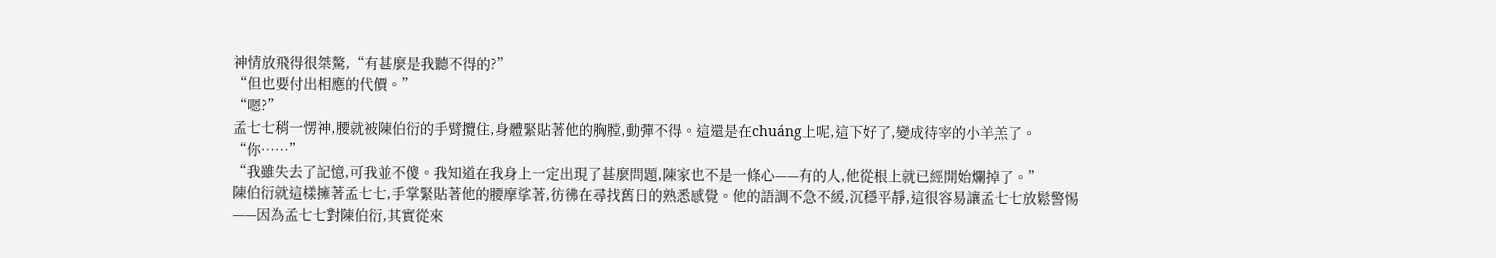神情放飛得很桀驁,“有甚麼是我聽不得的?”
“但也要付出相應的代價。”
“嗯?”
孟七七稍一愣神,腰就被陳伯衍的手臂攬住,身體緊貼著他的胸膛,動彈不得。這還是在chuáng上呢,這下好了,變成待宰的小羊羔了。
“你……”
“我雖失去了記憶,可我並不傻。我知道在我身上一定出現了甚麼問題,陳家也不是一條心——有的人,他從根上就已經開始爛掉了。”
陳伯衍就這樣擁著孟七七,手掌緊貼著他的腰摩挲著,彷彿在尋找舊日的熟悉感覺。他的語調不急不緩,沉穩平靜,這很容易讓孟七七放鬆警惕——因為孟七七對陳伯衍,其實從來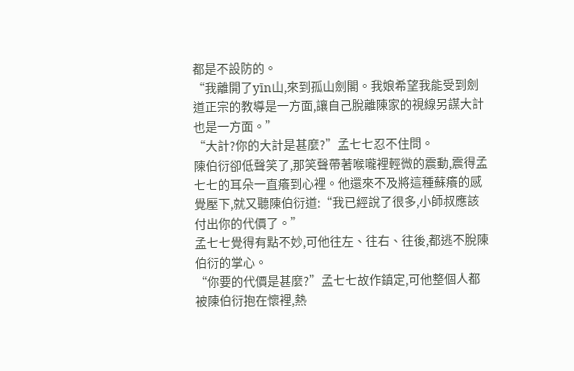都是不設防的。
“我離開了yīn山,來到孤山劍閣。我娘希望我能受到劍道正宗的教導是一方面,讓自己脫離陳家的視線另謀大計也是一方面。”
“大計?你的大計是甚麼?”孟七七忍不住問。
陳伯衍卻低聲笑了,那笑聲帶著喉嚨裡輕微的震動,震得孟七七的耳朵一直癢到心裡。他還來不及將這種蘇癢的感覺壓下,就又聽陳伯衍道:“我已經說了很多,小師叔應該付出你的代價了。”
孟七七覺得有點不妙,可他往左、往右、往後,都逃不脫陳伯衍的掌心。
“你要的代價是甚麼?”孟七七故作鎮定,可他整個人都被陳伯衍抱在懷裡,熱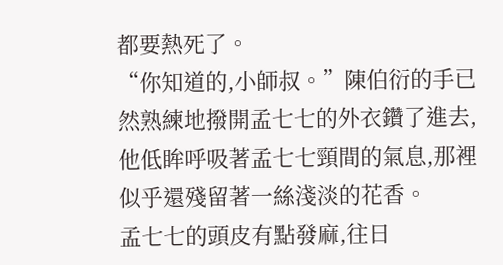都要熱死了。
“你知道的,小師叔。”陳伯衍的手已然熟練地撥開孟七七的外衣鑽了進去,他低眸呼吸著孟七七頸間的氣息,那裡似乎還殘留著一絲淺淡的花香。
孟七七的頭皮有點發麻,往日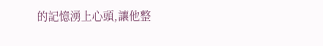的記憶湧上心頭,讓他整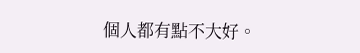個人都有點不大好。